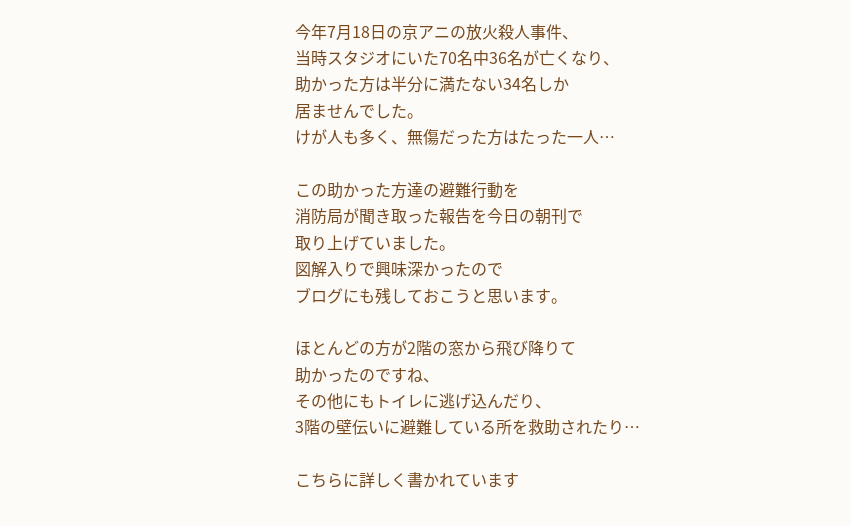今年7月18日の京アニの放火殺人事件、
当時スタジオにいた70名中36名が亡くなり、
助かった方は半分に満たない34名しか
居ませんでした。
けが人も多く、無傷だった方はたった一人…

この助かった方達の避難行動を
消防局が聞き取った報告を今日の朝刊で
取り上げていました。
図解入りで興味深かったので
ブログにも残しておこうと思います。

ほとんどの方が2階の窓から飛び降りて
助かったのですね、
その他にもトイレに逃げ込んだり、
3階の壁伝いに避難している所を救助されたり…

こちらに詳しく書かれています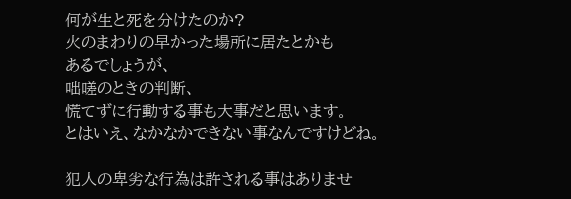何が生と死を分けたのか?
火のまわりの早かった場所に居たとかも
あるでしょうが、
咄嗟のときの判断、
慌てずに行動する事も大事だと思います。
とはいえ、なかなかできない事なんですけどね。

犯人の卑劣な行為は許される事はありませ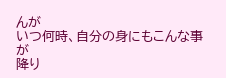んが
いつ何時、自分の身にもこんな事が
降り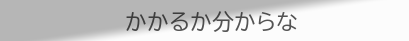かかるか分からな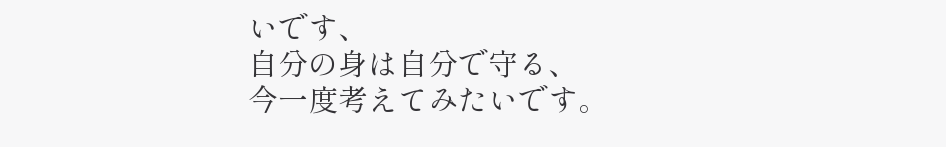いです、
自分の身は自分で守る、
今一度考えてみたいです。